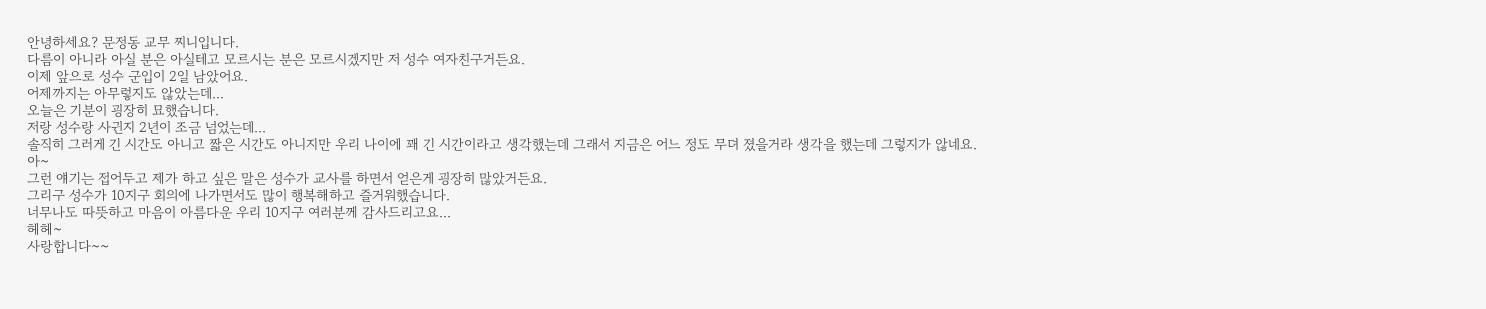안녕하세요? 문정동 교무 찌니입니다.
다름이 아니라 아실 분은 아실테고 모르시는 분은 모르시겠지만 저 성수 여자친구거든요.
이제 앞으로 성수 군입이 2일 남았어요.
어제까지는 아무렇지도 않았는데...
오늘은 기분이 굉장히 묘했습니다.
저랑 성수랑 사귄지 2년이 조금 넘었는데...
솔직히 그러게 긴 시간도 아니고 짧은 시간도 아니지만 우리 나이에 꽤 긴 시간이라고 생각했는데 그래서 지금은 어느 정도 무뎌 졌을거라 생각을 했는데 그렇지가 않네요.
아~
그런 얘기는 접어두고 제가 하고 싶은 말은 성수가 교사를 하면서 얻은게 굉장히 많았거든요.
그리구 성수가 10지구 회의에 나가면서도 많이 행복해하고 즐거워했습니다.
너무나도 따뜻하고 마음이 아름다운 우리 10지구 여러분께 감사드리고요...
헤헤~
사랑합니다~~